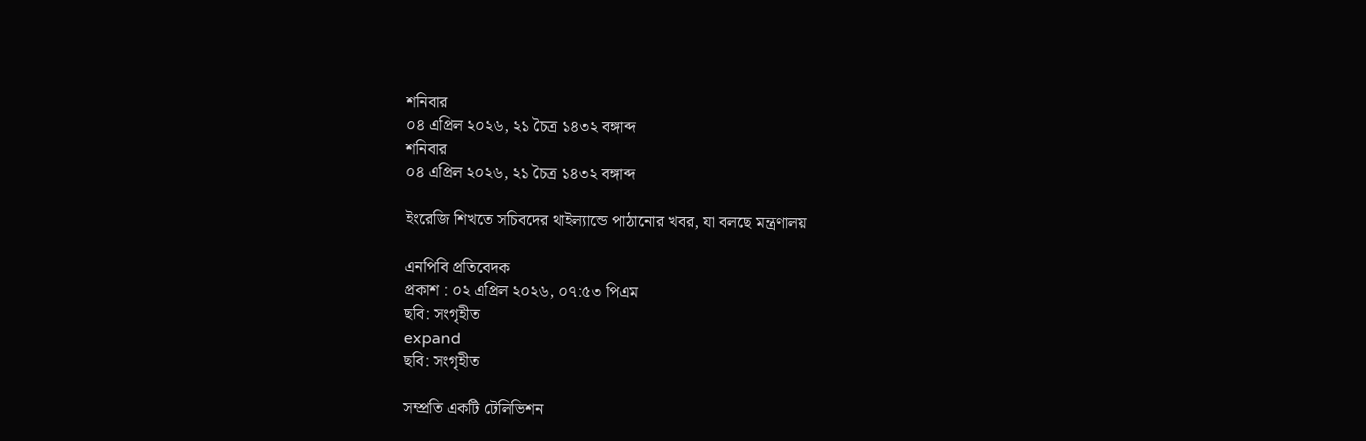শনিবার
০৪ এপ্রিল ২০২৬, ২১ চৈত্র ১৪৩২ বঙ্গাব্দ
শনিবার
০৪ এপ্রিল ২০২৬, ২১ চৈত্র ১৪৩২ বঙ্গাব্দ

ইংরেজি শিখতে সচিবদের থাইল্যান্ডে পাঠানোর খবর, যা বলছে মন্ত্রণালয়

এনপিবি প্রতিবেদক
প্রকাশ : ০২ এপ্রিল ২০২৬, ০৭:৫৩ পিএম
ছবি: সংগৃহীত
expand
ছবি: সংগৃহীত

সম্প্রতি একটি টেলিভিশন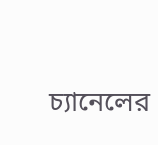চ্যানেলের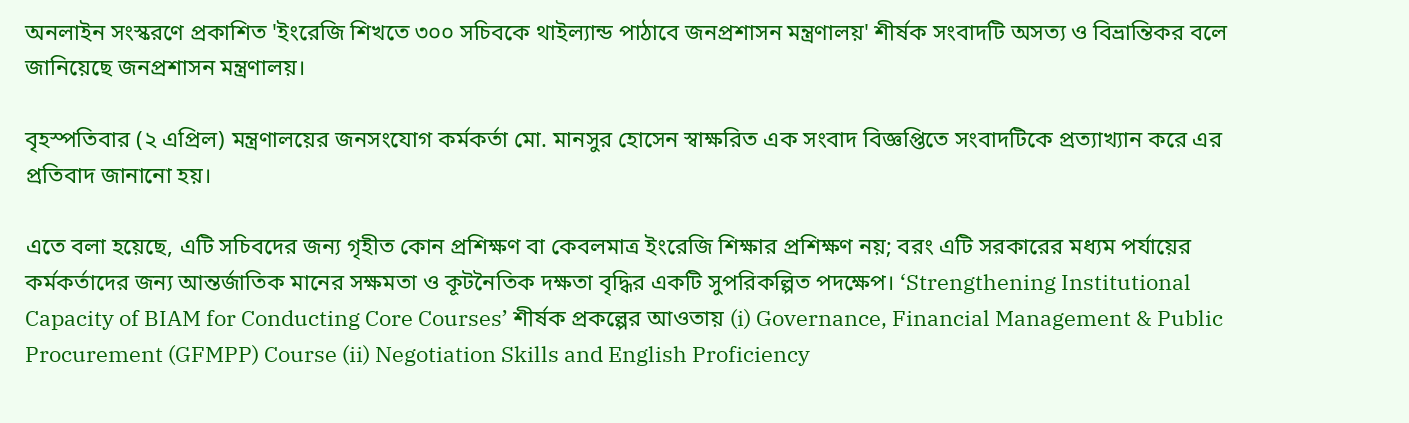অনলাইন সংস্করণে প্রকাশিত 'ইংরেজি শিখতে ৩০০ সচিবকে থাইল্যান্ড পাঠাবে জনপ্রশাসন মন্ত্রণালয়' শীর্ষক সংবাদটি অসত্য ও বিভ্রান্তিকর বলে জানিয়েছে জনপ্রশাসন মন্ত্রণালয়।

বৃহস্পতিবার (২ এপ্রিল) মন্ত্রণালয়ের জনসংযোগ কর্মকর্তা মো. মানসুর হোসেন স্বাক্ষরিত এক সংবাদ বিজ্ঞপ্তিতে সংবাদটিকে প্রত্যাখ্যান করে এর প্রতিবাদ জানানো হয়।

এতে বলা হয়েছে, এটি সচিবদের জন্য গৃহীত কোন প্রশিক্ষণ বা কেবলমাত্র ইংরেজি শিক্ষার প্রশিক্ষণ নয়; বরং এটি সরকারের মধ্যম পর্যায়ের কর্মকর্তাদের জন্য আন্তর্জাতিক মানের সক্ষমতা ও কূটনৈতিক দক্ষতা বৃদ্ধির একটি সুপরিকল্পিত পদক্ষেপ। ‘Strengthening Institutional Capacity of BIAM for Conducting Core Courses’ শীর্ষক প্রকল্পের আওতায় (i) Governance, Financial Management & Public Procurement (GFMPP) Course (ii) Negotiation Skills and English Proficiency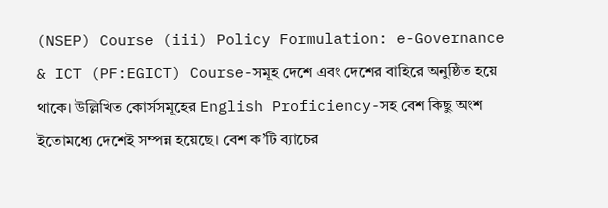(NSEP) Course (iii) Policy Formulation: e-Governance & ICT (PF:EGICT) Course-সমূহ দেশে এবং দেশের বাহিরে অনুষ্ঠিত হয়ে থাকে। উল্লিখিত কোর্সসমূহের English Proficiency-সহ বেশ কিছু অংশ ইতোমধ্যে দেশেই সম্পন্ন হয়েছে। বেশ ক’টি ব্যাচের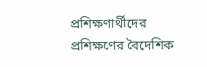প্রশিক্ষণার্থীদের প্রশিক্ষণের বৈদেশিক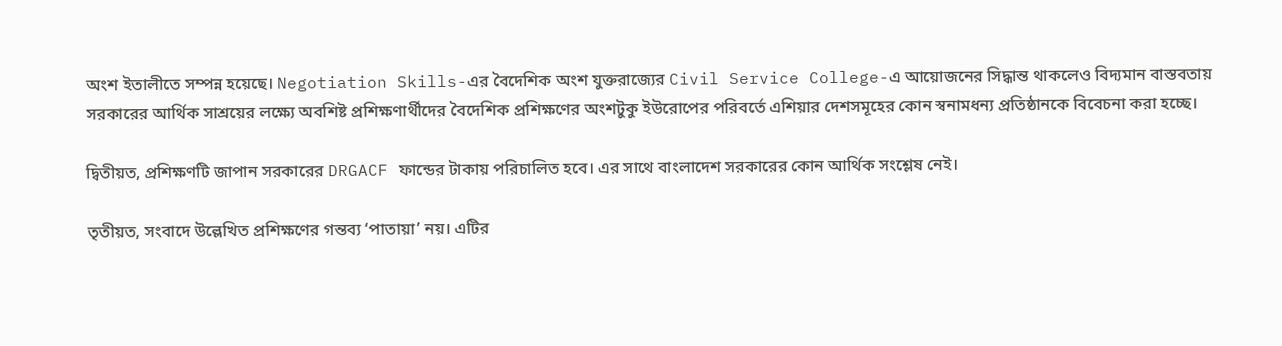অংশ ইতালীতে সম্পন্ন হয়েছে। Negotiation Skills-এর বৈদেশিক অংশ যুক্তরাজ্যের Civil Service College-এ আয়োজনের সিদ্ধান্ত থাকলেও বিদ্যমান বাস্তবতায় সরকারের আর্থিক সাশ্রয়ের লক্ষ্যে অবশিষ্ট প্রশিক্ষণার্থীদের বৈদেশিক প্রশিক্ষণের অংশটুকু ইউরোপের পরিবর্তে এশিয়ার দেশসমূহের কোন স্বনামধন্য প্রতিষ্ঠানকে বিবেচনা করা হচ্ছে।

দ্বিতীয়ত, প্রশিক্ষণটি জাপান সরকারের DRGACF ফান্ডের টাকায় পরিচালিত হবে। এর সাথে বাংলাদেশ সরকারের কোন আর্থিক সংশ্লেষ নেই।

তৃতীয়ত, সংবাদে উল্লেখিত প্রশিক্ষণের গন্তব্য ‘পাতায়া’ নয়। এটির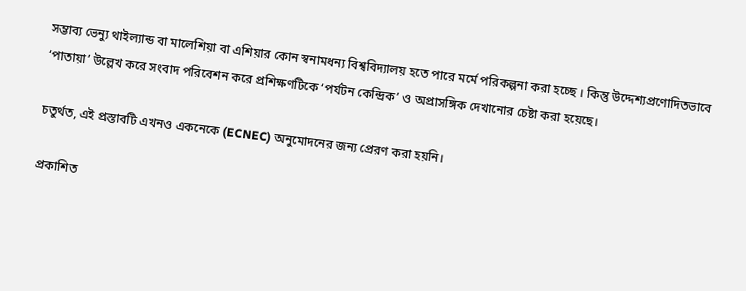সম্ভাব্য ভেন্যু থাইল্যান্ড বা মালেশিয়া বা এশিয়ার কোন স্বনামধন্য বিশ্ববিদ্যালয় হতে পারে মর্মে পরিকল্পনা করা হচ্ছে । কিন্তু উদ্দেশ্যপ্রণোদিতভাবে ‘পাতায়া’ উল্লেখ করে সংবাদ পরিবেশন করে প্রশিক্ষণটিকে ‘পর্যটন কেন্দ্রিক’ ও অপ্রাসঙ্গিক দেখানোর চেষ্টা করা হয়েছে।

চতুর্থত, এই প্রস্তাবটি এখনও একনেকে (ECNEC) অনুমোদনের জন্য প্রেরণ করা হয়নি।

প্রকাশিত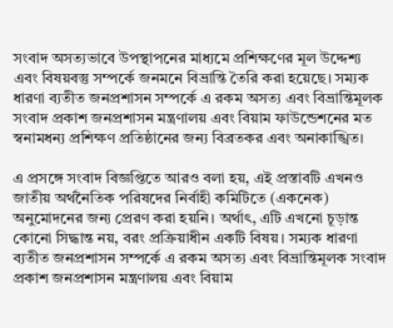সংবাদ অসত্যভাবে উপস্থাপনের মাধ্যমে প্রশিক্ষণের মূল উদ্দেশ্য এবং বিষয়বস্তু সম্পর্কে জনমনে বিভ্রান্তি তৈরি করা হয়েছে। সম্যক ধারণা ব্যতীত জনপ্রশাসন সম্পর্কে এ রকম অসত্য এবং বিভ্রান্তিমূলক সংবাদ প্রকাশ জনপ্রশাসন মন্ত্রণালয় এবং বিয়াম ফাউন্ডেশনের মত স্বনামধন্য প্রশিক্ষণ প্রতিষ্ঠানের জন্য বিব্রতকর এবং অনাকাঙ্খিত।

এ প্রসঙ্গে সংবাদ বিজ্ঞপ্তিতে আরও বলা হয়, এই প্রস্তাবটি এখনও জাতীয় অর্থনৈতিক পরিষদের নির্বাহী কমিটিতে (একনেক) অনুমোদনের জন্য প্রেরণ করা হয়নি। অর্থাৎ, এটি এখনো চূড়ান্ত কোনো সিদ্ধান্ত নয়, বরং প্রক্রিয়াধীন একটি বিষয়। সম্যক ধারণা ব্যতীত জনপ্রশাসন সম্পর্কে এ রকম অসত্য এবং বিভ্রান্তিমূলক সংবাদ প্রকাশ জনপ্রশাসন মন্ত্রণালয় এবং বিয়াম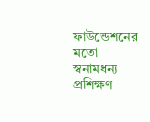ফাউন্ডেশনের মতো স্বনামধন্য প্রশিক্ষণ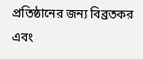প্রতিষ্ঠানের জন্য বিব্রতকর এবং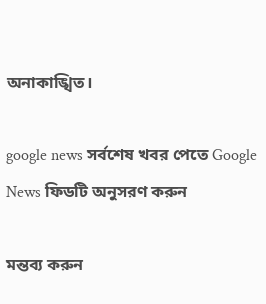অনাকাঙ্খিত।

google news সর্বশেষ খবর পেতে Google News ফিডটি অনুসরণ করুন

মন্তব্য করুন